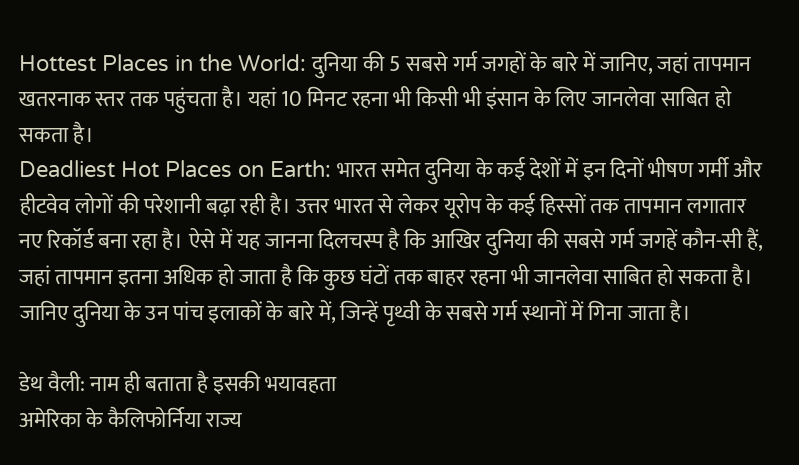Hottest Places in the World: दुनिया की 5 सबसे गर्म जगहों के बारे में जानिए, जहां तापमान खतरनाक स्तर तक पहुंचता है। यहां 10 मिनट रहना भी किसी भी इंसान के लिए जानलेवा साबित हो सकता है।
Deadliest Hot Places on Earth: भारत समेत दुनिया के कई देशों में इन दिनों भीषण गर्मी और हीटवेव लोगों की परेशानी बढ़ा रही है। उत्तर भारत से लेकर यूरोप के कई हिस्सों तक तापमान लगातार नए रिकॉर्ड बना रहा है। ऐसे में यह जानना दिलचस्प है कि आखिर दुनिया की सबसे गर्म जगहें कौन-सी हैं, जहां तापमान इतना अधिक हो जाता है कि कुछ घंटों तक बाहर रहना भी जानलेवा साबित हो सकता है। जानिए दुनिया के उन पांच इलाकों के बारे में, जिन्हें पृथ्वी के सबसे गर्म स्थानों में गिना जाता है।

डेथ वैली: नाम ही बताता है इसकी भयावहता
अमेरिका के कैलिफोर्निया राज्य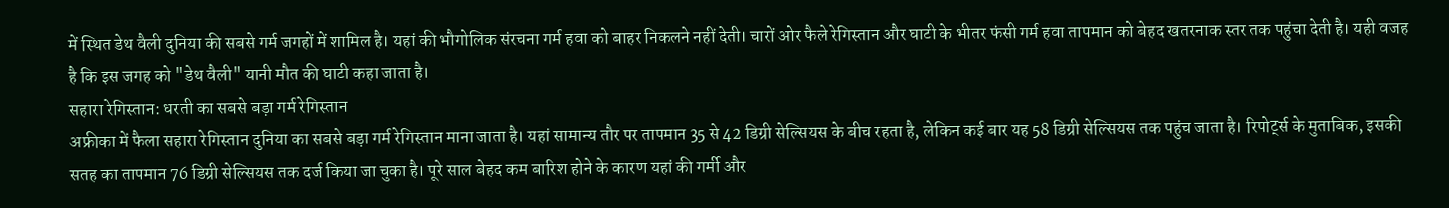में स्थित डेथ वैली दुनिया की सबसे गर्म जगहों में शामिल है। यहां की भौगोलिक संरचना गर्म हवा को बाहर निकलने नहीं देती। चारों ओर फैले रेगिस्तान और घाटी के भीतर फंसी गर्म हवा तापमान को बेहद खतरनाक स्तर तक पहुंचा देती है। यही वजह है कि इस जगह को "डेथ वैली" यानी मौत की घाटी कहा जाता है।
सहारा रेगिस्तान: धरती का सबसे बड़ा गर्म रेगिस्तान
अफ्रीका में फैला सहारा रेगिस्तान दुनिया का सबसे बड़ा गर्म रेगिस्तान माना जाता है। यहां सामान्य तौर पर तापमान 35 से 42 डिग्री सेल्सियस के बीच रहता है, लेकिन कई बार यह 58 डिग्री सेल्सियस तक पहुंच जाता है। रिपोर्ट्स के मुताबिक, इसकी सतह का तापमान 76 डिग्री सेल्सियस तक दर्ज किया जा चुका है। पूरे साल बेहद कम बारिश होने के कारण यहां की गर्मी और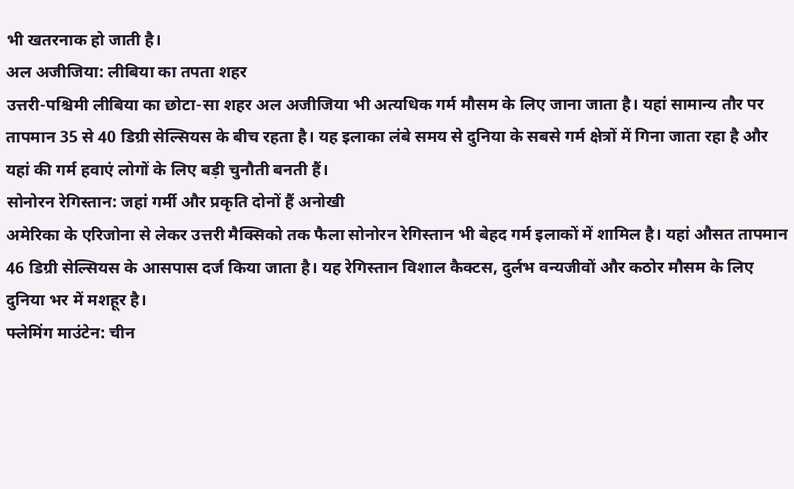भी खतरनाक हो जाती है।
अल अजीजिया: लीबिया का तपता शहर
उत्तरी-पश्चिमी लीबिया का छोटा-सा शहर अल अजीजिया भी अत्यधिक गर्म मौसम के लिए जाना जाता है। यहां सामान्य तौर पर तापमान 35 से 40 डिग्री सेल्सियस के बीच रहता है। यह इलाका लंबे समय से दुनिया के सबसे गर्म क्षेत्रों में गिना जाता रहा है और यहां की गर्म हवाएं लोगों के लिए बड़ी चुनौती बनती हैं।
सोनोरन रेगिस्तान: जहां गर्मी और प्रकृति दोनों हैं अनोखी
अमेरिका के एरिजोना से लेकर उत्तरी मैक्सिको तक फैला सोनोरन रेगिस्तान भी बेहद गर्म इलाकों में शामिल है। यहां औसत तापमान 46 डिग्री सेल्सियस के आसपास दर्ज किया जाता है। यह रेगिस्तान विशाल कैक्टस, दुर्लभ वन्यजीवों और कठोर मौसम के लिए दुनिया भर में मशहूर है।
फ्लेमिंग माउंटेन: चीन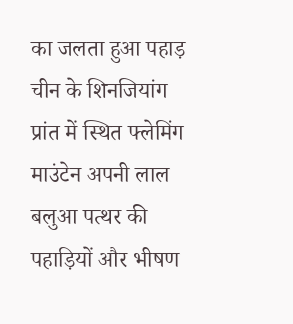का जलता हुआ पहाड़
चीन के शिनजियांग प्रांत में स्थित फ्लेमिंग माउंटेन अपनी लाल बलुआ पत्थर की पहाड़ियों और भीषण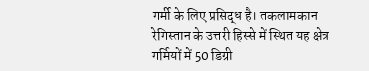गर्मी के लिए प्रसिद्ध है। तकलामकान रेगिस्तान के उत्तरी हिस्से में स्थित यह क्षेत्र गर्मियों में 50 डिग्री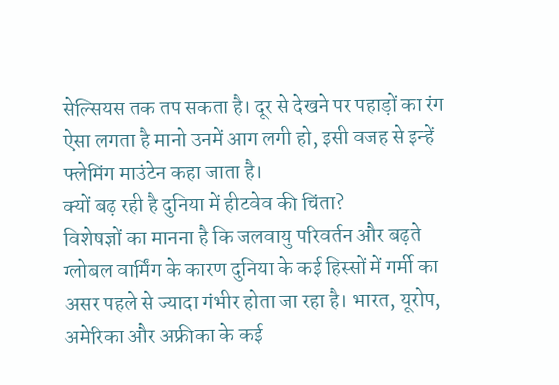सेल्सियस तक तप सकता है। दूर से देखने पर पहाड़ों का रंग ऐसा लगता है मानो उनमें आग लगी हो, इसी वजह से इन्हें फ्लेमिंग माउंटेन कहा जाता है।
क्यों बढ़ रही है दुनिया में हीटवेव की चिंता?
विशेषज्ञों का मानना है कि जलवायु परिवर्तन और बढ़ते ग्लोबल वार्मिंग के कारण दुनिया के कई हिस्सों में गर्मी का असर पहले से ज्यादा गंभीर होता जा रहा है। भारत, यूरोप, अमेरिका और अफ्रीका के कई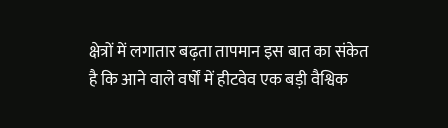क्षेत्रों में लगातार बढ़ता तापमान इस बात का संकेत है कि आने वाले वर्षों में हीटवेव एक बड़ी वैश्विक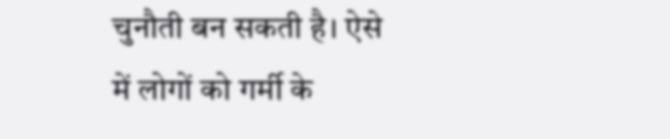चुनौती बन सकती है। ऐसे में लोगों को गर्मी के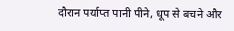दौरान पर्याप्त पानी पीने, धूप से बचने और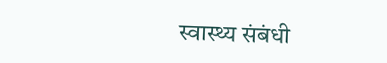स्वास्थ्य संबंधी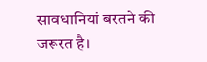सावधानियां बरतने की जरूरत है।